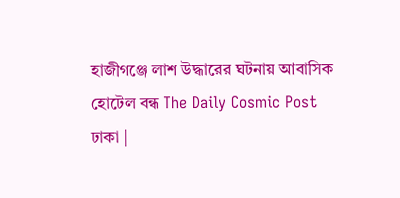হাজীগঞ্জে লাশ উদ্ধারের ঘটনায় আবাসিক হোটেল বন্ধ The Daily Cosmic Post
ঢাকা |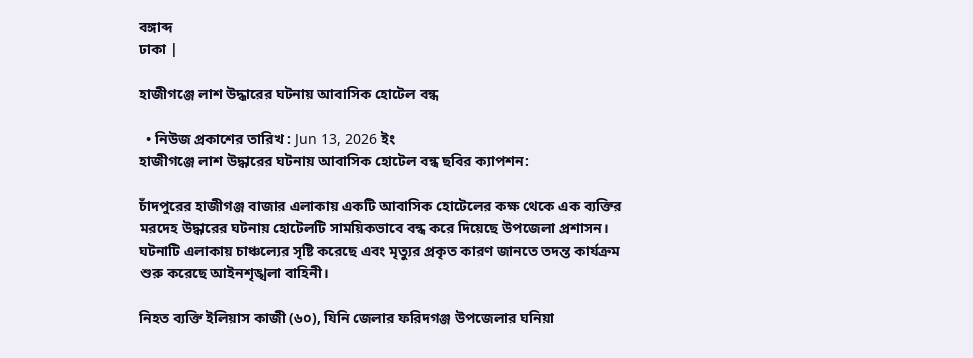বঙ্গাব্দ
ঢাকা |

হাজীগঞ্জে লাশ উদ্ধারের ঘটনায় আবাসিক হোটেল বন্ধ

  • নিউজ প্রকাশের তারিখ : Jun 13, 2026 ইং
হাজীগঞ্জে লাশ উদ্ধারের ঘটনায় আবাসিক হোটেল বন্ধ ছবির ক্যাপশন:

চাঁদপুরের হাজীগঞ্জ বাজার এলাকায় একটি আবাসিক হোটেলের কক্ষ থেকে এক ব্যক্তির মরদেহ উদ্ধারের ঘটনায় হোটেলটি সাময়িকভাবে বন্ধ করে দিয়েছে উপজেলা প্রশাসন। ঘটনাটি এলাকায় চাঞ্চল্যের সৃষ্টি করেছে এবং মৃত্যুর প্রকৃত কারণ জানতে তদন্ত কার্যক্রম শুরু করেছে আইনশৃঙ্খলা বাহিনী।

নিহত ব্যক্তি ইলিয়াস কাজী (৬০), যিনি জেলার ফরিদগঞ্জ উপজেলার ঘনিয়া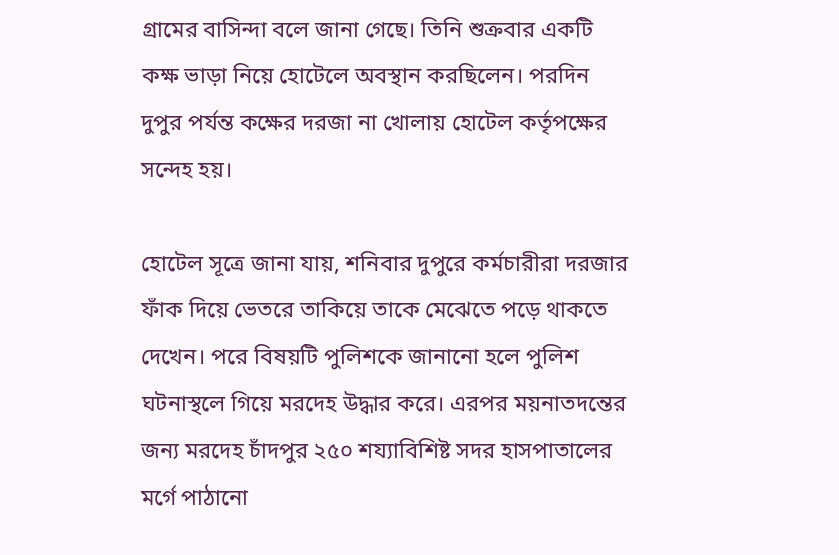গ্রামের বাসিন্দা বলে জানা গেছে। তিনি শুক্রবার একটি কক্ষ ভাড়া নিয়ে হোটেলে অবস্থান করছিলেন। পরদিন দুপুর পর্যন্ত কক্ষের দরজা না খোলায় হোটেল কর্তৃপক্ষের সন্দেহ হয়।

হোটেল সূত্রে জানা যায়, শনিবার দুপুরে কর্মচারীরা দরজার ফাঁক দিয়ে ভেতরে তাকিয়ে তাকে মেঝেতে পড়ে থাকতে দেখেন। পরে বিষয়টি পুলিশকে জানানো হলে পুলিশ ঘটনাস্থলে গিয়ে মরদেহ উদ্ধার করে। এরপর ময়নাতদন্তের জন্য মরদেহ চাঁদপুর ২৫০ শয্যাবিশিষ্ট সদর হাসপাতালের মর্গে পাঠানো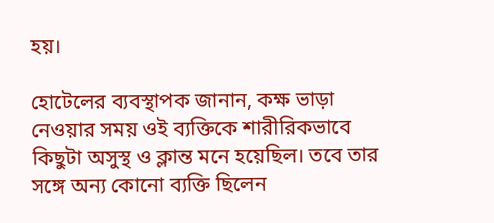হয়।

হোটেলের ব্যবস্থাপক জানান, কক্ষ ভাড়া নেওয়ার সময় ওই ব্যক্তিকে শারীরিকভাবে কিছুটা অসুস্থ ও ক্লান্ত মনে হয়েছিল। তবে তার সঙ্গে অন্য কোনো ব্যক্তি ছিলেন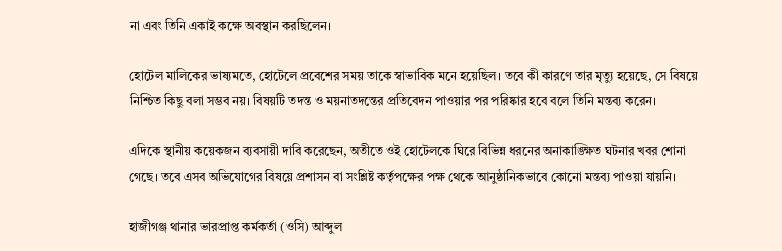না এবং তিনি একাই কক্ষে অবস্থান করছিলেন।

হোটেল মালিকের ভাষ্যমতে, হোটেলে প্রবেশের সময় তাকে স্বাভাবিক মনে হয়েছিল। তবে কী কারণে তার মৃত্যু হয়েছে, সে বিষয়ে নিশ্চিত কিছু বলা সম্ভব নয়। বিষয়টি তদন্ত ও ময়নাতদন্তের প্রতিবেদন পাওয়ার পর পরিষ্কার হবে বলে তিনি মন্তব্য করেন।

এদিকে স্থানীয় কয়েকজন ব্যবসায়ী দাবি করেছেন, অতীতে ওই হোটেলকে ঘিরে বিভিন্ন ধরনের অনাকাঙ্ক্ষিত ঘটনার খবর শোনা গেছে। তবে এসব অভিযোগের বিষয়ে প্রশাসন বা সংশ্লিষ্ট কর্তৃপক্ষের পক্ষ থেকে আনুষ্ঠানিকভাবে কোনো মন্তব্য পাওয়া যায়নি।

হাজীগঞ্জ থানার ভারপ্রাপ্ত কর্মকর্তা (ওসি) আব্দুল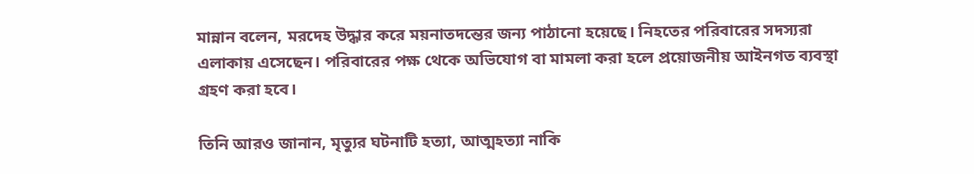মান্নান বলেন, মরদেহ উদ্ধার করে ময়নাতদন্তের জন্য পাঠানো হয়েছে। নিহতের পরিবারের সদস্যরা এলাকায় এসেছেন। পরিবারের পক্ষ থেকে অভিযোগ বা মামলা করা হলে প্রয়োজনীয় আইনগত ব্যবস্থা গ্রহণ করা হবে।

তিনি আরও জানান, মৃত্যুর ঘটনাটি হত্যা, আত্মহত্যা নাকি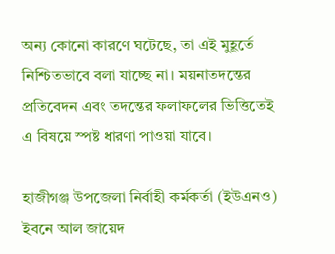অন্য কোনো কারণে ঘটেছে, তা এই মুহূর্তে নিশ্চিতভাবে বলা যাচ্ছে না। ময়নাতদন্তের প্রতিবেদন এবং তদন্তের ফলাফলের ভিত্তিতেই এ বিষয়ে স্পষ্ট ধারণা পাওয়া যাবে।

হাজীগঞ্জ উপজেলা নির্বাহী কর্মকর্তা (ইউএনও) ইবনে আল জায়েদ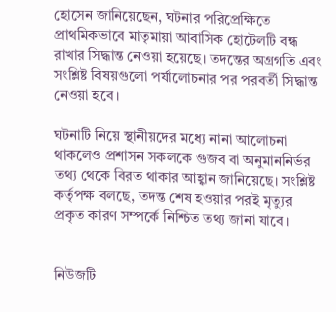হোসেন জানিয়েছেন, ঘটনার পরিপ্রেক্ষিতে প্রাথমিকভাবে মাতৃমায়া আবাসিক হোটেলটি বন্ধ রাখার সিদ্ধান্ত নেওয়া হয়েছে। তদন্তের অগ্রগতি এবং সংশ্লিষ্ট বিষয়গুলো পর্যালোচনার পর পরবর্তী সিদ্ধান্ত নেওয়া হবে।

ঘটনাটি নিয়ে স্থানীয়দের মধ্যে নানা আলোচনা থাকলেও প্রশাসন সকলকে গুজব বা অনুমাননির্ভর তথ্য থেকে বিরত থাকার আহ্বান জানিয়েছে। সংশ্লিষ্ট কর্তৃপক্ষ বলছে, তদন্ত শেষ হওয়ার পরই মৃত্যুর প্রকৃত কারণ সম্পর্কে নিশ্চিত তথ্য জানা যাবে।


নিউজটি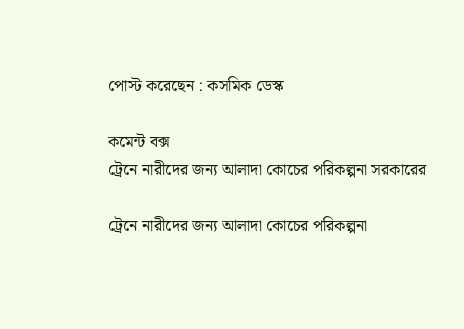পোস্ট করেছেন : কসমিক ডেস্ক

কমেন্ট বক্স
ট্রেনে নারীদের জন্য আলাদা কোচের পরিকল্পনা সরকারের

ট্রেনে নারীদের জন্য আলাদা কোচের পরিকল্পনা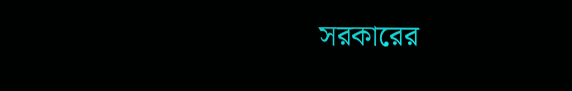সরকারের